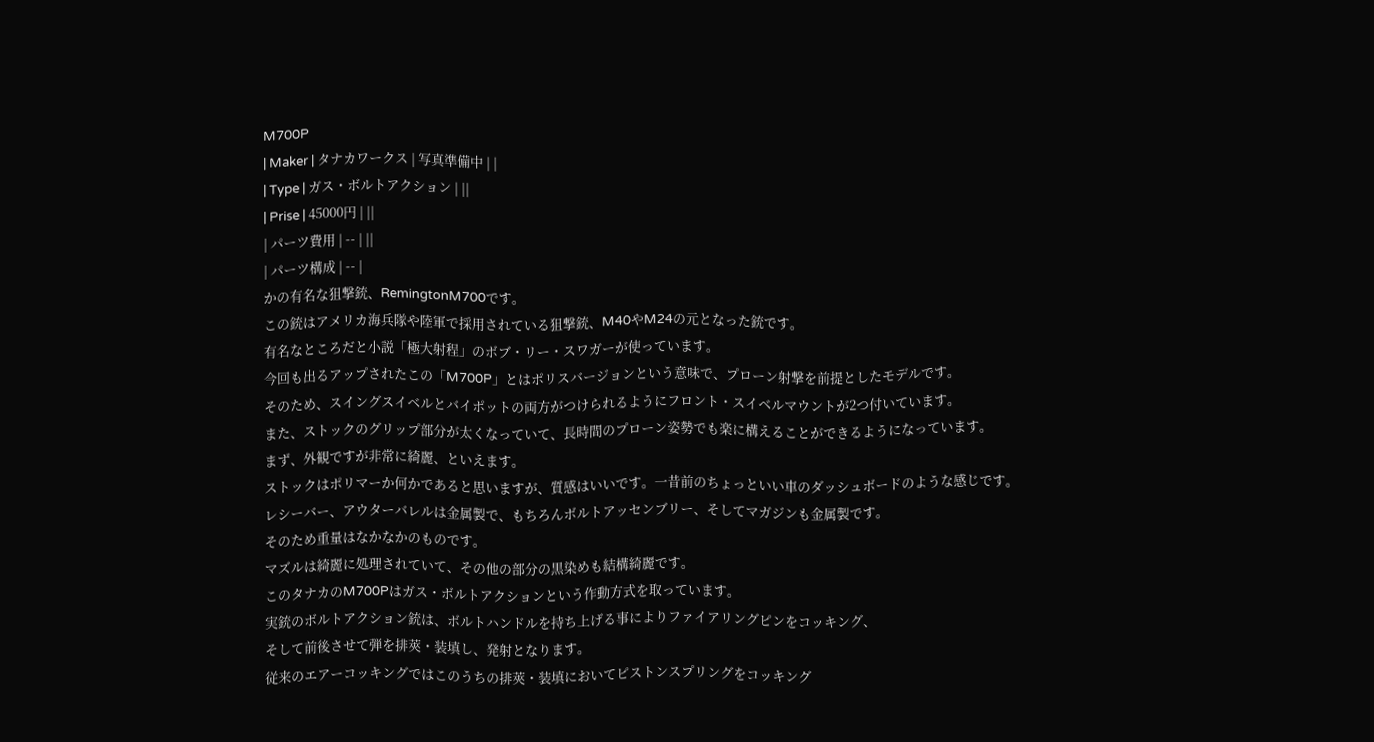M700P
| Maker | タナカワークス | 写真準備中 | |
| Type | ガス・ボルトアクション | ||
| Prise | 45000円 | ||
| パーツ費用 | -- | ||
| パーツ構成 | -- |
かの有名な狙撃銃、RemingtonM700です。
この銃はアメリカ海兵隊や陸軍で採用されている狙撃銃、M40やM24の元となった銃です。
有名なところだと小説「極大射程」のボブ・リー・スワガーが使っています。
今回も出るアップされたこの「M700P」とはポリスバージョンという意味で、プローン射撃を前提としたモデルです。
そのため、スイングスイベルとバイポットの両方がつけられるようにフロント・スイベルマウントが2つ付いています。
また、ストックのグリップ部分が太くなっていて、長時間のプローン姿勢でも楽に構えることができるようになっています。
まず、外観ですが非常に綺麗、といえます。
ストックはポリマーか何かであると思いますが、質感はいいです。一昔前のちょっといい車のダッシュボードのような感じです。
レシーバー、アウターバレルは金属製で、もちろんボルトアッセンブリー、そしてマガジンも金属製です。
そのため重量はなかなかのものです。
マズルは綺麗に処理されていて、その他の部分の黒染めも結構綺麗です。
このタナカのM700Pはガス・ボルトアクションという作動方式を取っています。
実銃のボルトアクション銃は、ボルトハンドルを持ち上げる事によりファイアリングピンをコッキング、
そして前後させて弾を排莢・装填し、発射となります。
従来のエアーコッキングではこのうちの排莢・装填においてピストンスプリングをコッキング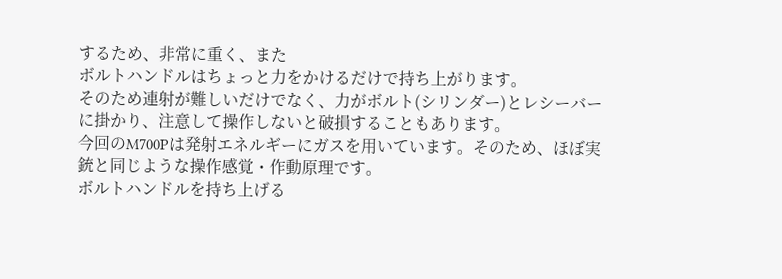するため、非常に重く、また
ボルトハンドルはちょっと力をかけるだけで持ち上がります。
そのため連射が難しいだけでなく、力がボルト(シリンダー)とレシーバーに掛かり、注意して操作しないと破損することもあります。
今回のM700Pは発射エネルギーにガスを用いています。そのため、ほぼ実銃と同じような操作感覚・作動原理です。
ボルトハンドルを持ち上げる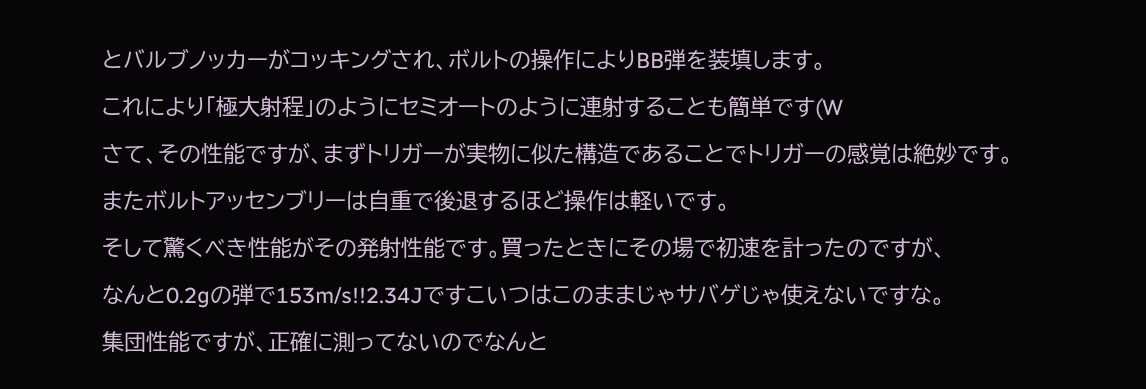とバルブノッカーがコッキングされ、ボルトの操作によりBB弾を装填します。
これにより「極大射程」のようにセミオートのように連射することも簡単です(W
さて、その性能ですが、まずトリガーが実物に似た構造であることでトリガーの感覚は絶妙です。
またボルトアッセンブリーは自重で後退するほど操作は軽いです。
そして驚くべき性能がその発射性能です。買ったときにその場で初速を計ったのですが、
なんと0.2gの弾で153m/s!!2.34Jですこいつはこのままじゃサバゲじゃ使えないですな。
集団性能ですが、正確に測ってないのでなんと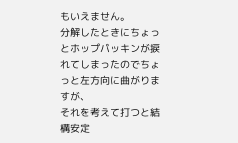もいえません。
分解したときにちょっとホップパッキンが捩れてしまったのでちょっと左方向に曲がりますが、
それを考えて打つと結構安定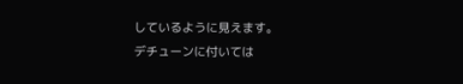しているように見えます。
デチューンに付いては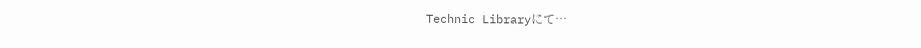Technic Libraryにて…